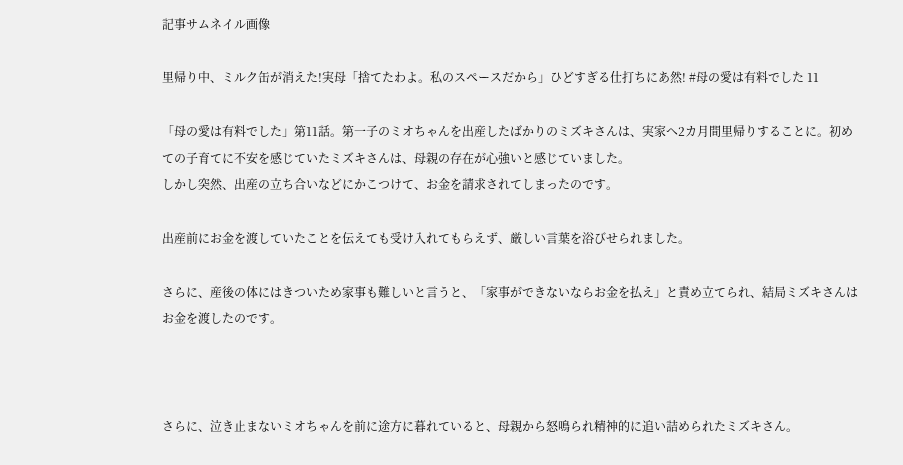記事サムネイル画像

里帰り中、ミルク缶が消えた!実母「捨てたわよ。私のスペースだから」ひどすぎる仕打ちにあ然! #母の愛は有料でした 11

「母の愛は有料でした」第11話。第一子のミオちゃんを出産したばかりのミズキさんは、実家へ2カ月間里帰りすることに。初めての子育てに不安を感じていたミズキさんは、母親の存在が心強いと感じていました。
しかし突然、出産の立ち合いなどにかこつけて、お金を請求されてしまったのです。

出産前にお金を渡していたことを伝えても受け入れてもらえず、厳しい言葉を浴びせられました。

さらに、産後の体にはきついため家事も難しいと言うと、「家事ができないならお金を払え」と責め立てられ、結局ミズキさんはお金を渡したのです。



さらに、泣き止まないミオちゃんを前に途方に暮れていると、母親から怒鳴られ精神的に追い詰められたミズキさん。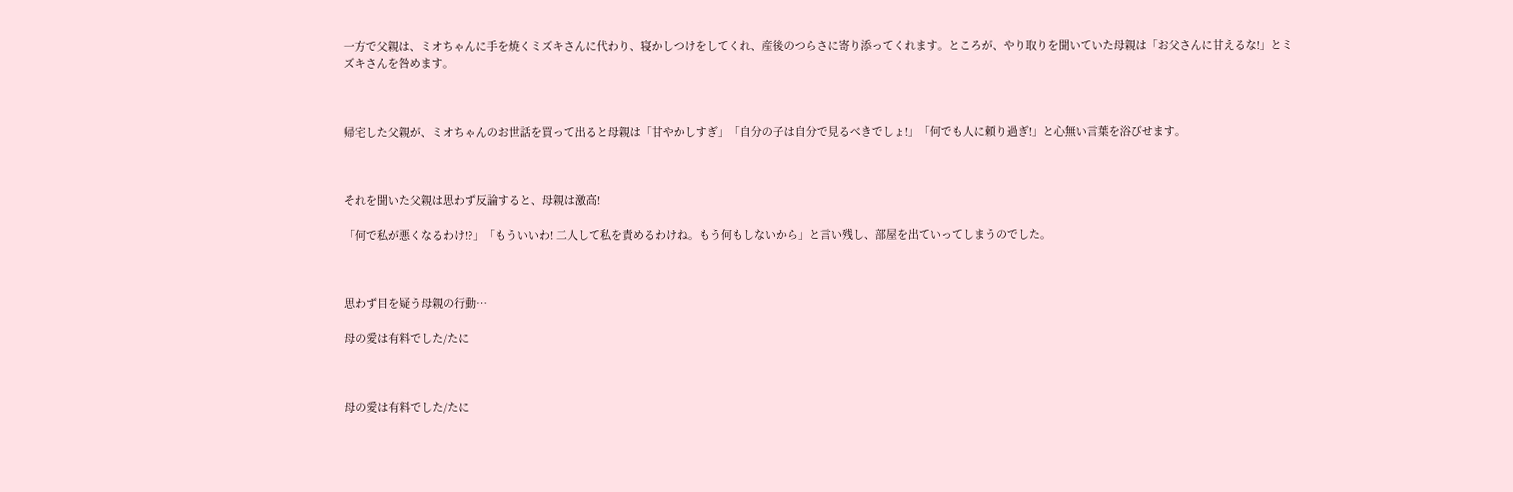一方で父親は、ミオちゃんに手を焼くミズキさんに代わり、寝かしつけをしてくれ、産後のつらさに寄り添ってくれます。ところが、やり取りを聞いていた母親は「お父さんに甘えるな!」とミズキさんを咎めます。



帰宅した父親が、ミオちゃんのお世話を買って出ると母親は「甘やかしすぎ」「自分の子は自分で見るべきでしょ!」「何でも人に頼り過ぎ!」と心無い言葉を浴びせます。



それを聞いた父親は思わず反論すると、母親は激高!

「何で私が悪くなるわけ!?」「もういいわ! 二人して私を責めるわけね。もう何もしないから」と言い残し、部屋を出ていってしまうのでした。



思わず目を疑う母親の行動…

母の愛は有料でした/たに



母の愛は有料でした/たに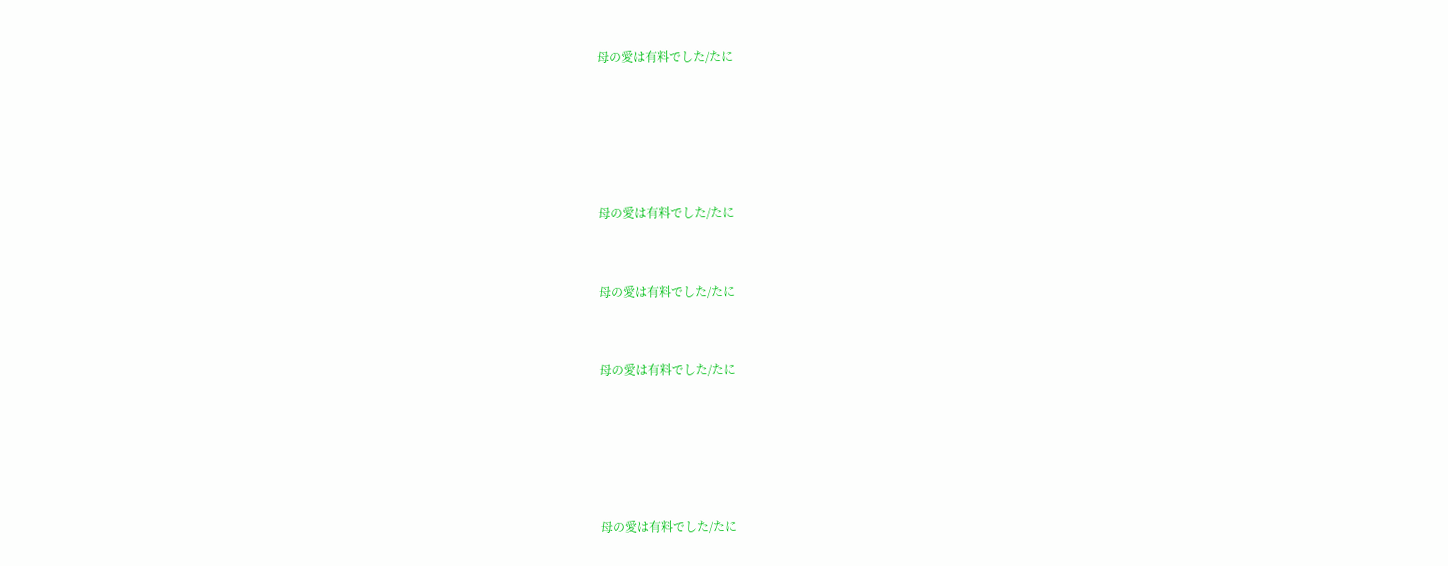母の愛は有料でした/たに







母の愛は有料でした/たに



母の愛は有料でした/たに



母の愛は有料でした/たに







母の愛は有料でした/たに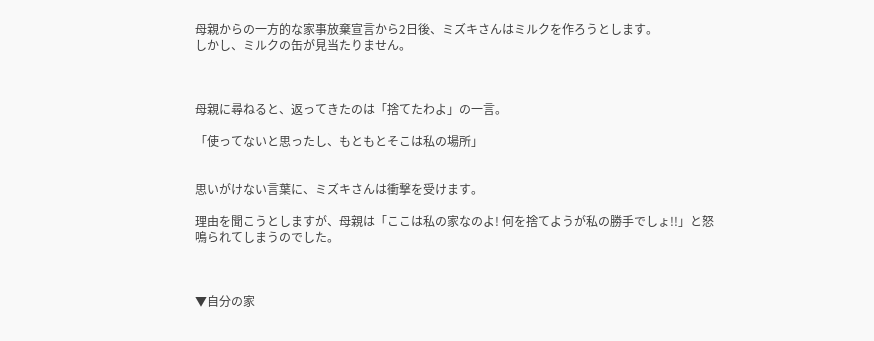母親からの一方的な家事放棄宣言から2日後、ミズキさんはミルクを作ろうとします。
しかし、ミルクの缶が見当たりません。



母親に尋ねると、返ってきたのは「捨てたわよ」の一言。

「使ってないと思ったし、もともとそこは私の場所」


思いがけない言葉に、ミズキさんは衝撃を受けます。

理由を聞こうとしますが、母親は「ここは私の家なのよ! 何を捨てようが私の勝手でしょ!!」と怒鳴られてしまうのでした。



▼自分の家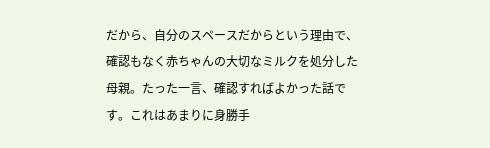だから、自分のスペースだからという理由で、確認もなく赤ちゃんの大切なミルクを処分した母親。たった一言、確認すればよかった話です。これはあまりに身勝手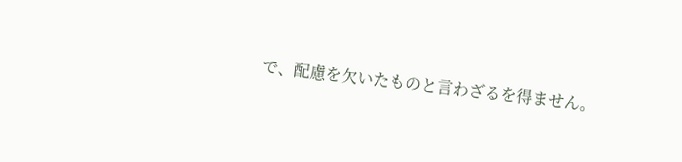で、配慮を欠いたものと言わざるを得ません。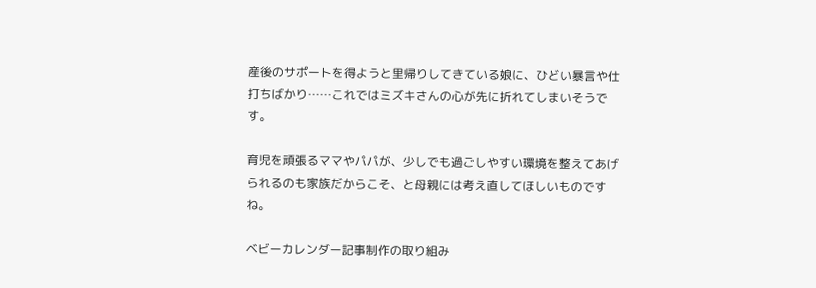産後のサポートを得ようと里帰りしてきている娘に、ひどい暴言や仕打ちばかり……これではミズキさんの心が先に折れてしまいそうです。

育児を頑張るママやパパが、少しでも過ごしやすい環境を整えてあげられるのも家族だからこそ、と母親には考え直してほしいものですね。

ベビーカレンダー記事制作の取り組み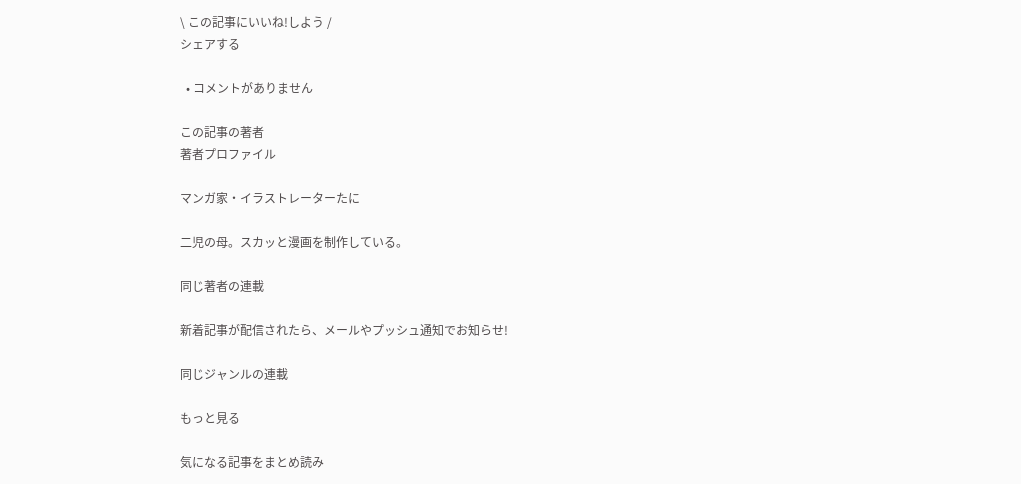\ この記事にいいね!しよう /
シェアする

  • コメントがありません

この記事の著者
著者プロファイル

マンガ家・イラストレーターたに

二児の母。スカッと漫画を制作している。

同じ著者の連載

新着記事が配信されたら、メールやプッシュ通知でお知らせ!

同じジャンルの連載

もっと見る

気になる記事をまとめ読み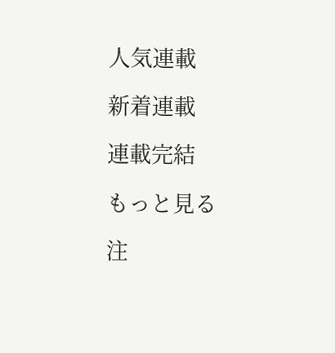人気連載

新着連載

連載完結

もっと見る

注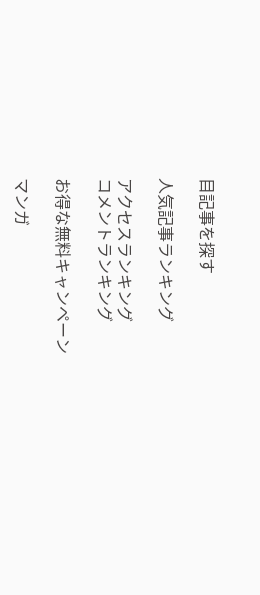目記事を探す

人気記事ランキング

アクセスランキング
コメントランキング

お得な無料キャンペーン

マンガ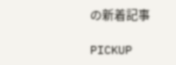の新着記事

PICKUP